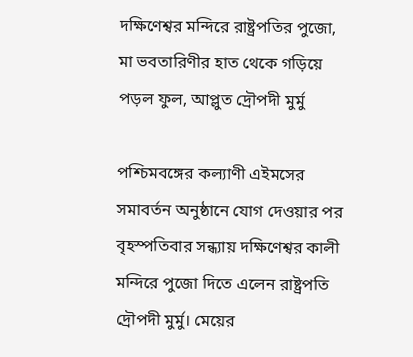দক্ষিণেশ্বর মন্দিরে রাষ্ট্রপতির পুজো, মা ভবতারিণীর হাত থেকে গড়িয়ে পড়ল ফুল, আপ্লুত দ্রৌপদী মুর্মু

পশ্চিমবঙ্গের কল্যাণী এইমসের সমাবর্তন অনুষ্ঠানে যোগ দেওয়ার পর বৃহস্পতিবার সন্ধ্যায় দক্ষিণেশ্বর কালী মন্দিরে পুজো দিতে এলেন রাষ্ট্রপতি দ্রৌপদী মুর্মু। মেয়ের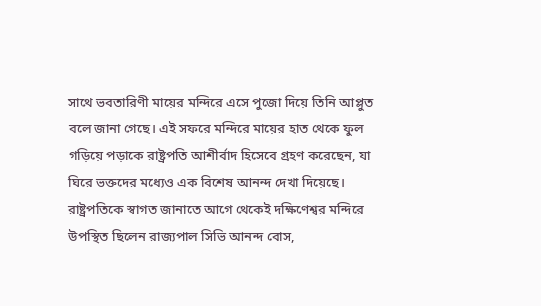সাথে ভবতারিণী মায়ের মন্দিরে এসে পুজো দিয়ে তিনি আপ্লুত বলে জানা গেছে। এই সফরে মন্দিরে মায়ের হাত থেকে ফুল গড়িয়ে পড়াকে রাষ্ট্রপতি আশীর্বাদ হিসেবে গ্রহণ করেছেন, যা ঘিরে ভক্তদের মধ্যেও এক বিশেষ আনন্দ দেখা দিয়েছে।
রাষ্ট্রপতিকে স্বাগত জানাতে আগে থেকেই দক্ষিণেশ্বর মন্দিরে উপস্থিত ছিলেন রাজ্যপাল সিভি আনন্দ বোস,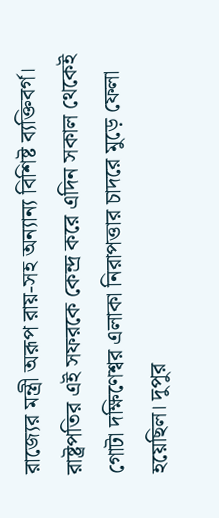রাজ্যের মন্ত্রী অরূপ রায়-সহ অন্যান্য বিশিষ্ট ব্যক্তিবর্গ। রাষ্ট্রপতির এই সফরকে কেন্দ্র করে এদিন সকাল থেকেই গোটা দক্ষিণেশ্বর এলাকা নিরাপত্তার চাদরে মুড়ে ফেলা হয়েছিল। দুপুর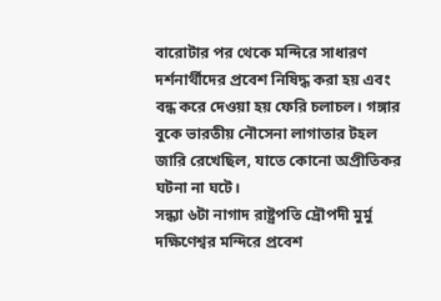বারোটার পর থেকে মন্দিরে সাধারণ দর্শনার্থীদের প্রবেশ নিষিদ্ধ করা হয় এবং বন্ধ করে দেওয়া হয় ফেরি চলাচল। গঙ্গার বুকে ভারতীয় নৌসেনা লাগাতার টহল জারি রেখেছিল, যাতে কোনো অপ্রীতিকর ঘটনা না ঘটে।
সন্ধ্যা ৬টা নাগাদ রাষ্ট্রপতি দ্রৌপদী মুর্মু দক্ষিণেশ্বর মন্দিরে প্রবেশ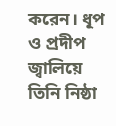করেন। ধূপ ও প্রদীপ জ্বালিয়ে তিনি নিষ্ঠা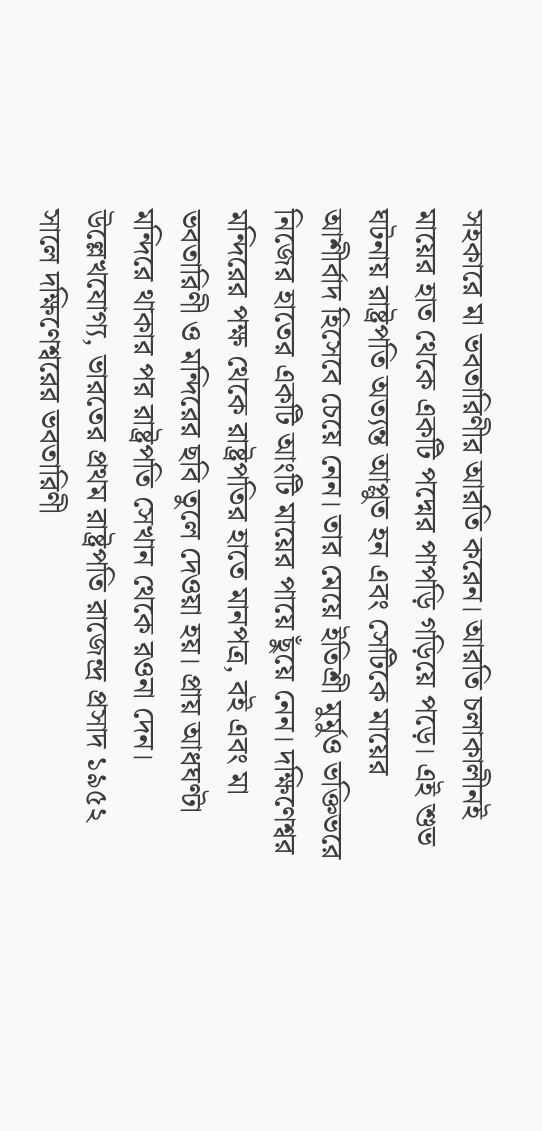সহকারে মা ভবতারিণীর আরতি করেন। আরতি চলাকালীনই মায়ের হাত থেকে একটি পদ্মের পাপড়ি গড়িয়ে পড়ে। এই শুভ ঘটনায় রাষ্ট্রপতি অত্যন্ত আপ্লুত হন এবং সেটিকে মায়ের আশীর্বাদ হিসেবে চেয়ে নেন। তার মেয়ে ইতিশ্রী মুর্মুও ভক্তিভরে নিজের হাতের একটি আংটি মায়ের পায়ে ছুঁয়ে নেন। দক্ষিণেশ্বর মন্দিরের পক্ষ থেকে রাষ্ট্রপতির হাতে মানপত্র, বই এবং মা ভবতারিণী ও মন্দিরের ছবি তুলে দেওয়া হয়। প্রায় আধঘণ্টা মন্দিরে থাকার পর রাষ্ট্রপতি সেখান থেকে রওনা দেন। উল্লেখযোগ্য, ভারতের প্রথম রাষ্ট্রপতি রাজেন্দ্র প্রসাদ ১৯৫২ সালে দক্ষিণেশ্বরের ভবতারিণী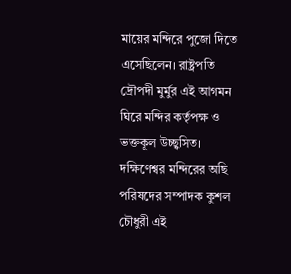মায়ের মন্দিরে পুজো দিতে এসেছিলেন। রাষ্ট্রপতি দ্রৌপদী মুর্মুর এই আগমন ঘিরে মন্দির কর্তৃপক্ষ ও ভক্তকূল উচ্ছ্বসিত।
দক্ষিণেশ্বর মন্দিরের অছি পরিষদের সম্পাদক কুশল চৌধুরী এই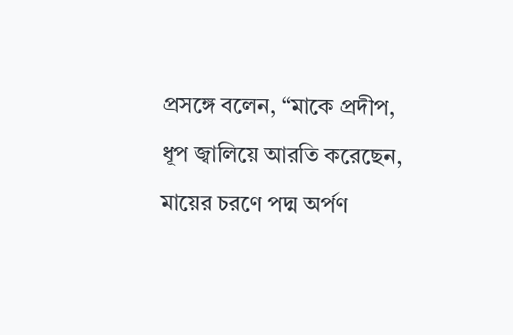প্রসঙ্গে বলেন, “মাকে প্রদীপ, ধূপ জ্বালিয়ে আরতি করেছেন, মায়ের চরণে পদ্ম অর্পণ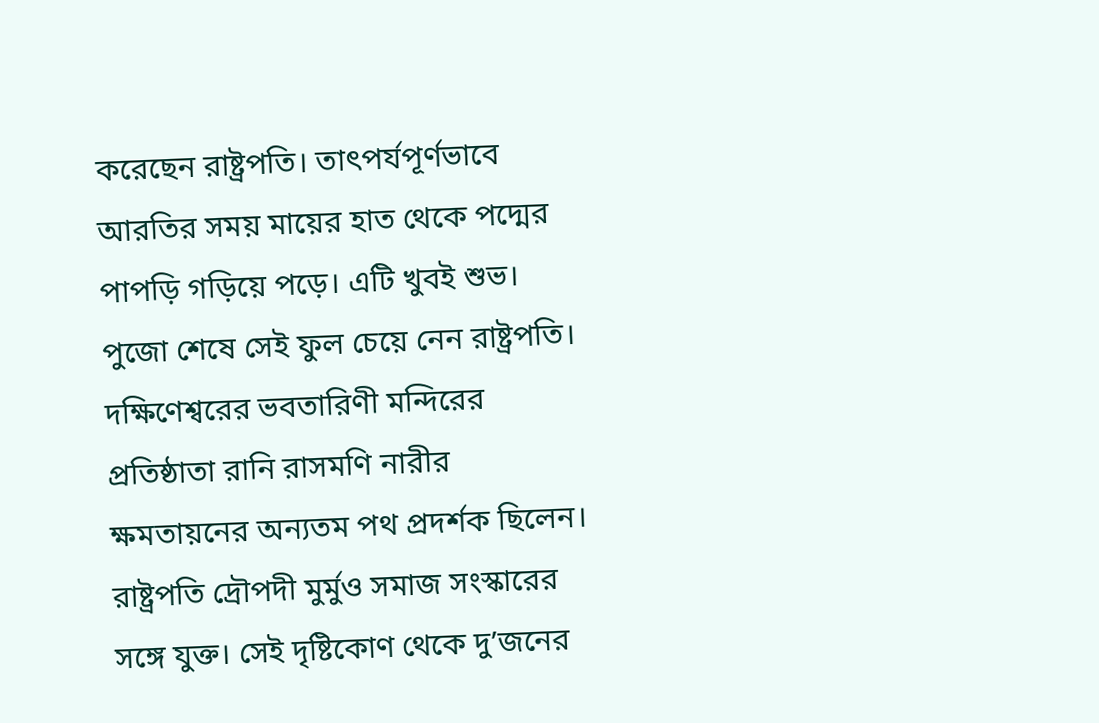করেছেন রাষ্ট্রপতি। তাৎপর্যপূর্ণভাবে আরতির সময় মায়ের হাত থেকে পদ্মের পাপড়ি গড়িয়ে পড়ে। এটি খুবই শুভ। পুজো শেষে সেই ফুল চেয়ে নেন রাষ্ট্রপতি। দক্ষিণেশ্বরের ভবতারিণী মন্দিরের প্রতিষ্ঠাতা রানি রাসমণি নারীর ক্ষমতায়নের অন্যতম পথ প্রদর্শক ছিলেন। রাষ্ট্রপতি দ্রৌপদী মুর্মুও সমাজ সংস্কারের সঙ্গে যুক্ত। সেই দৃষ্টিকোণ থেকে দু’জনের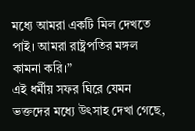মধ্যে আমরা একটি মিল দেখতে পাই। আমরা রাষ্ট্রপতির মঙ্গল কামনা করি।”
এই ধর্মীয় সফর ঘিরে যেমন ভক্তদের মধ্যে উৎসাহ দেখা গেছে,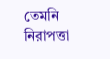তেমনি নিরাপত্তা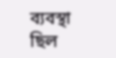ব্যবস্থা ছিল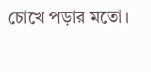চোখে পড়ার মতো।